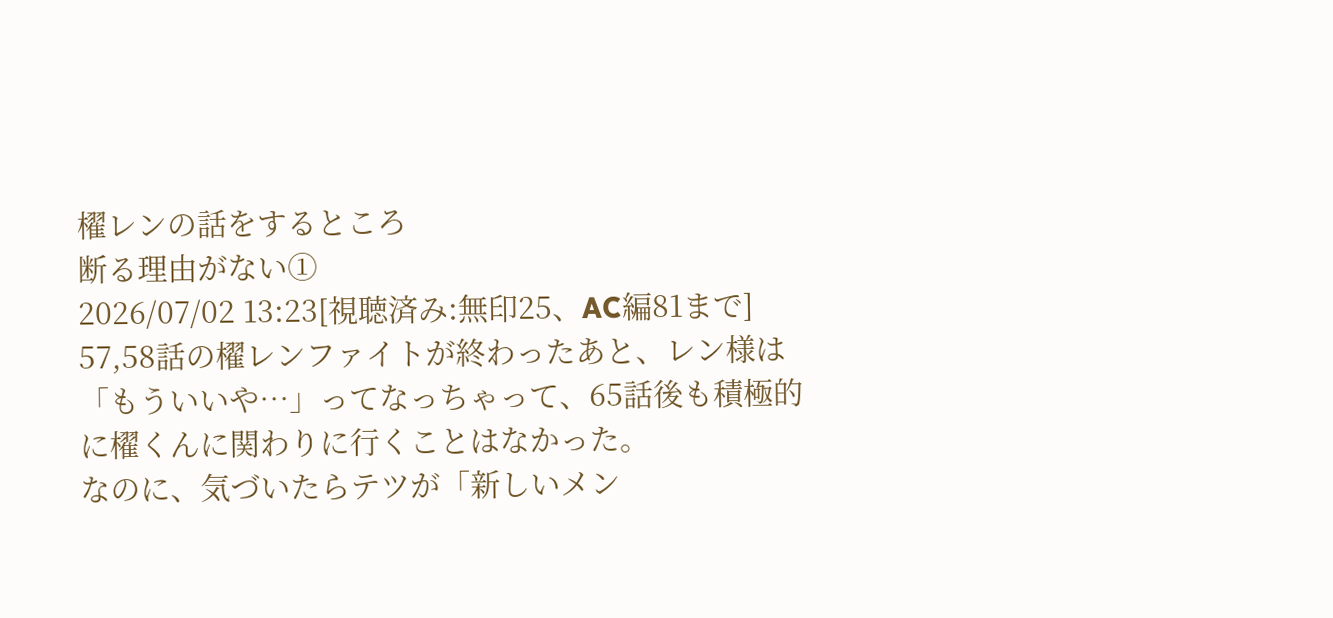櫂レンの話をするところ
断る理由がない①
2026/07/02 13:23[視聴済み:無印25、AC編81まで]
57,58話の櫂レンファイトが終わったあと、レン様は「もういいや…」ってなっちゃって、65話後も積極的に櫂くんに関わりに行くことはなかった。
なのに、気づいたらテツが「新しいメン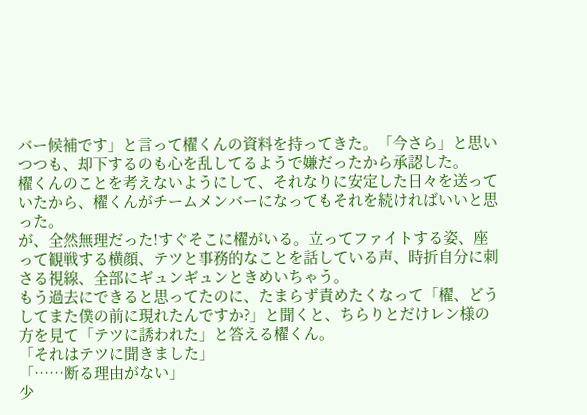バー候補です」と言って櫂くんの資料を持ってきた。「今さら」と思いつつも、却下するのも心を乱してるようで嫌だったから承認した。
櫂くんのことを考えないようにして、それなりに安定した日々を送っていたから、櫂くんがチームメンバーになってもそれを続ければいいと思った。
が、全然無理だった!すぐそこに櫂がいる。立ってファイトする姿、座って観戦する横顔、テツと事務的なことを話している声、時折自分に刺さる視線、全部にギュンギュンときめいちゃう。
もう過去にできると思ってたのに、たまらず責めたくなって「櫂、どうしてまた僕の前に現れたんですか?」と聞くと、ちらりとだけレン様の方を見て「テツに誘われた」と答える櫂くん。
「それはテツに聞きました」
「……断る理由がない」
少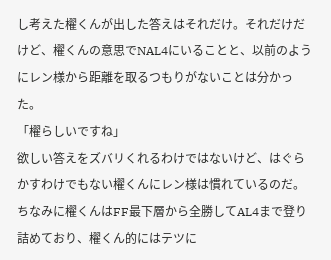し考えた櫂くんが出した答えはそれだけ。それだけだけど、櫂くんの意思でNAL4にいることと、以前のようにレン様から距離を取るつもりがないことは分かった。
「櫂らしいですね」
欲しい答えをズバリくれるわけではないけど、はぐらかすわけでもない櫂くんにレン様は慣れているのだ。
ちなみに櫂くんはFF最下層から全勝してAL4まで登り詰めており、櫂くん的にはテツに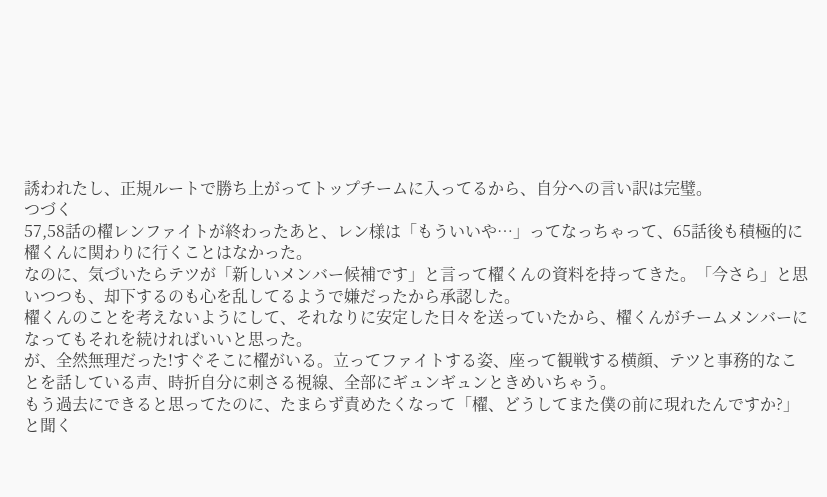誘われたし、正規ルートで勝ち上がってトップチームに入ってるから、自分への言い訳は完璧。
つづく
57,58話の櫂レンファイトが終わったあと、レン様は「もういいや…」ってなっちゃって、65話後も積極的に櫂くんに関わりに行くことはなかった。
なのに、気づいたらテツが「新しいメンバー候補です」と言って櫂くんの資料を持ってきた。「今さら」と思いつつも、却下するのも心を乱してるようで嫌だったから承認した。
櫂くんのことを考えないようにして、それなりに安定した日々を送っていたから、櫂くんがチームメンバーになってもそれを続ければいいと思った。
が、全然無理だった!すぐそこに櫂がいる。立ってファイトする姿、座って観戦する横顔、テツと事務的なことを話している声、時折自分に刺さる視線、全部にギュンギュンときめいちゃう。
もう過去にできると思ってたのに、たまらず責めたくなって「櫂、どうしてまた僕の前に現れたんですか?」と聞く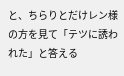と、ちらりとだけレン様の方を見て「テツに誘われた」と答える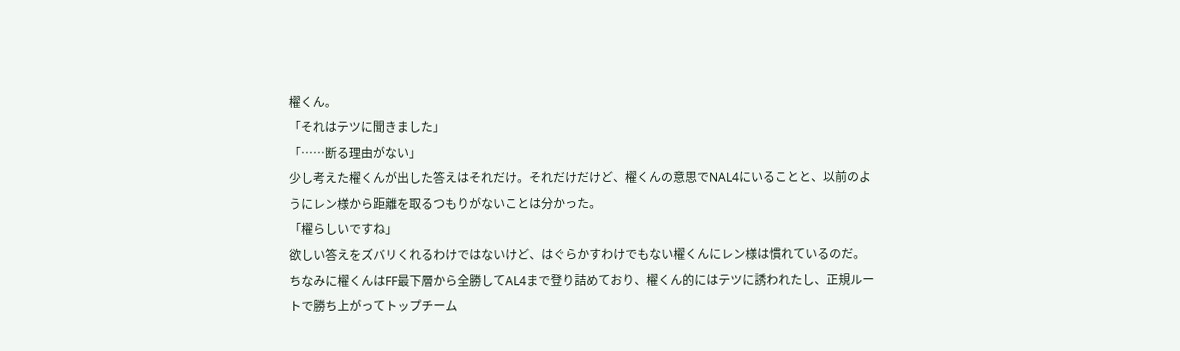櫂くん。
「それはテツに聞きました」
「……断る理由がない」
少し考えた櫂くんが出した答えはそれだけ。それだけだけど、櫂くんの意思でNAL4にいることと、以前のようにレン様から距離を取るつもりがないことは分かった。
「櫂らしいですね」
欲しい答えをズバリくれるわけではないけど、はぐらかすわけでもない櫂くんにレン様は慣れているのだ。
ちなみに櫂くんはFF最下層から全勝してAL4まで登り詰めており、櫂くん的にはテツに誘われたし、正規ルートで勝ち上がってトップチーム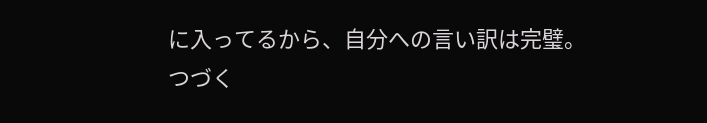に入ってるから、自分への言い訳は完璧。
つづく